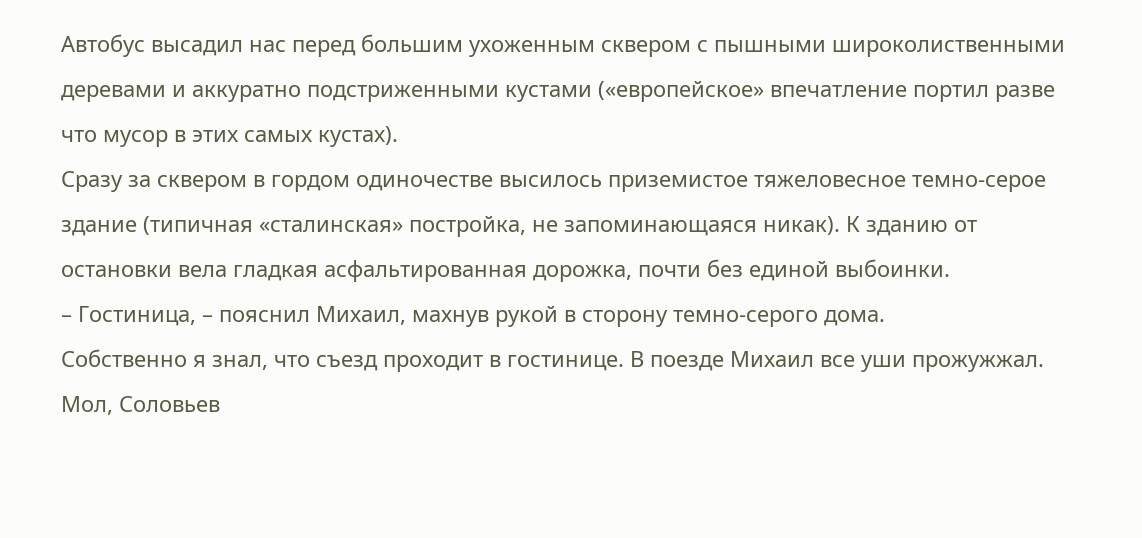Автобус высадил нас перед большим ухоженным сквером с пышными широколиственными деревами и аккуратно подстриженными кустами («европейское» впечатление портил разве что мусор в этих самых кустах).
Сразу за сквером в гордом одиночестве высилось приземистое тяжеловесное темно-серое здание (типичная «сталинская» постройка, не запоминающаяся никак). К зданию от остановки вела гладкая асфальтированная дорожка, почти без единой выбоинки.
– Гостиница, – пояснил Михаил, махнув рукой в сторону темно-серого дома.
Собственно я знал, что съезд проходит в гостинице. В поезде Михаил все уши прожужжал. Мол, Соловьев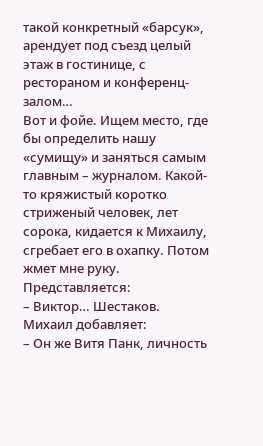такой конкретный «барсук», арендует под съезд целый этаж в гостинице, с рестораном и конференц-залом…
Вот и фойе. Ищем место, где бы определить нашу «сумищу» и заняться самым главным – журналом. Какой-то кряжистый коротко стриженый человек, лет сорока, кидается к Михаилу, сгребает его в охапку. Потом жмет мне руку. Представляется:
– Виктор… Шестаков.
Михаил добавляет:
– Он же Витя Панк, личность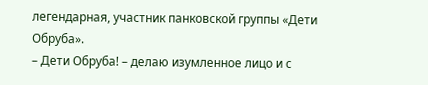легендарная, участник панковской группы «Дети Обруба».
– Дети Обруба! – делаю изумленное лицо и с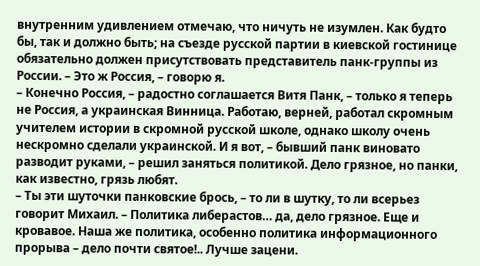внутренним удивлением отмечаю, что ничуть не изумлен. Как будто бы, так и должно быть; на съезде русской партии в киевской гостинице обязательно должен присутствовать представитель панк-группы из России. – Это ж Россия, – говорю я.
– Конечно Россия, – радостно соглашается Витя Панк, – только я теперь не Россия, а украинская Винница. Работаю, верней, работал скромным учителем истории в скромной русской школе, однако школу очень нескромно сделали украинской. И я вот, – бывший панк виновато разводит руками, – решил заняться политикой. Дело грязное, но панки, как известно, грязь любят.
– Ты эти шуточки панковские брось, – то ли в шутку, то ли всерьез говорит Михаил. – Политика либерастов… да, дело грязное. Еще и кровавое. Наша же политика, особенно политика информационного прорыва – дело почти святое!.. Лучше зацени.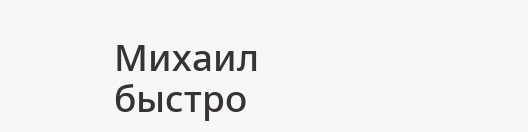Михаил быстро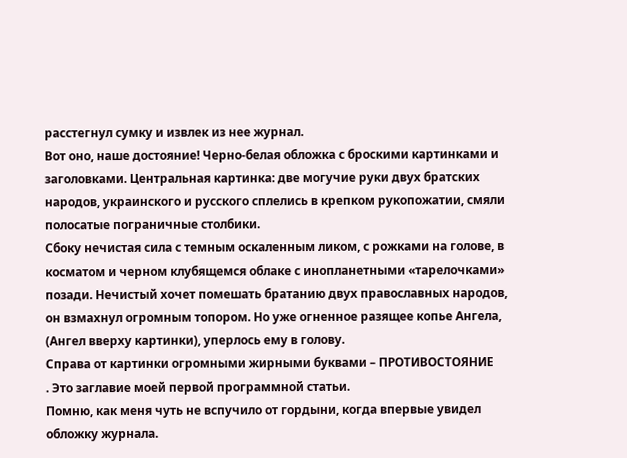расстегнул сумку и извлек из нее журнал.
Вот оно, наше достояние! Черно-белая обложка с броскими картинками и заголовками. Центральная картинка: две могучие руки двух братских народов, украинского и русского сплелись в крепком рукопожатии, смяли полосатые пограничные столбики.
Сбоку нечистая сила с темным оскаленным ликом, с рожками на голове, в косматом и черном клубящемся облаке с инопланетными «тарелочками» позади. Нечистый хочет помешать братанию двух православных народов, он взмахнул огромным топором. Но уже огненное разящее копье Ангела, (Ангел вверху картинки), уперлось ему в голову.
Справа от картинки огромными жирными буквами – ПРОТИВОСТОЯНИЕ
. Это заглавие моей первой программной статьи.
Помню, как меня чуть не вспучило от гордыни, когда впервые увидел обложку журнала.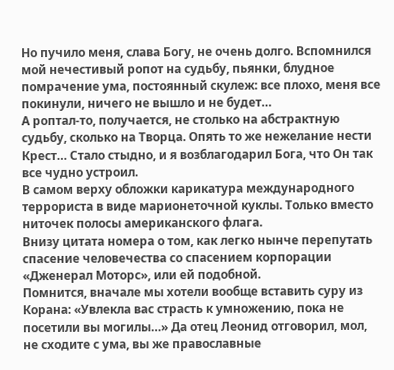Но пучило меня, слава Богу, не очень долго. Вспомнился мой нечестивый ропот на судьбу, пьянки, блудное помрачение ума, постоянный скулеж: все плохо, меня все покинули, ничего не вышло и не будет…
А роптал-то, получается, не столько на абстрактную судьбу, сколько на Творца. Опять то же нежелание нести Крест… Стало стыдно, и я возблагодарил Бога, что Он так все чудно устроил.
В самом верху обложки карикатура международного террориста в виде марионеточной куклы. Только вместо ниточек полосы американского флага.
Внизу цитата номера о том, как легко нынче перепутать спасение человечества со спасением корпорации «Дженерал Моторс», или ей подобной.
Помнится, вначале мы хотели вообще вставить суру из Корана: «Увлекла вас страсть к умножению, пока не посетили вы могилы…» Да отец Леонид отговорил, мол, не сходите с ума, вы же православные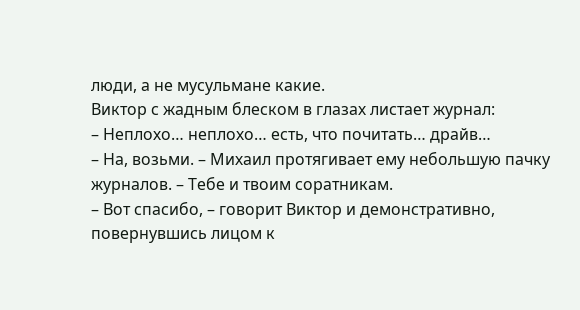люди, а не мусульмане какие.
Виктор с жадным блеском в глазах листает журнал:
– Неплохо… неплохо… есть, что почитать… драйв…
– На, возьми. – Михаил протягивает ему небольшую пачку журналов. – Тебе и твоим соратникам.
– Вот спасибо, – говорит Виктор и демонстративно, повернувшись лицом к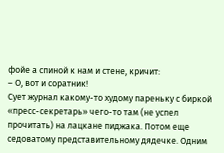фойе а спиной к нам и стене, кричит:
– О, вот и соратник!
Сует журнал какому-то худому пареньку с биркой «пресс-секретарь» чего-то там (не успел прочитать) на лацкане пиджака. Потом еще седоватому представительному дядечке. Одним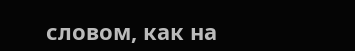словом, как на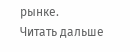рынке.
Читать дальше